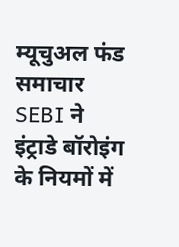म्यूचुअल फंड समाचार
SEBI ने इंट्राडे बॉरोइंग के नियमों में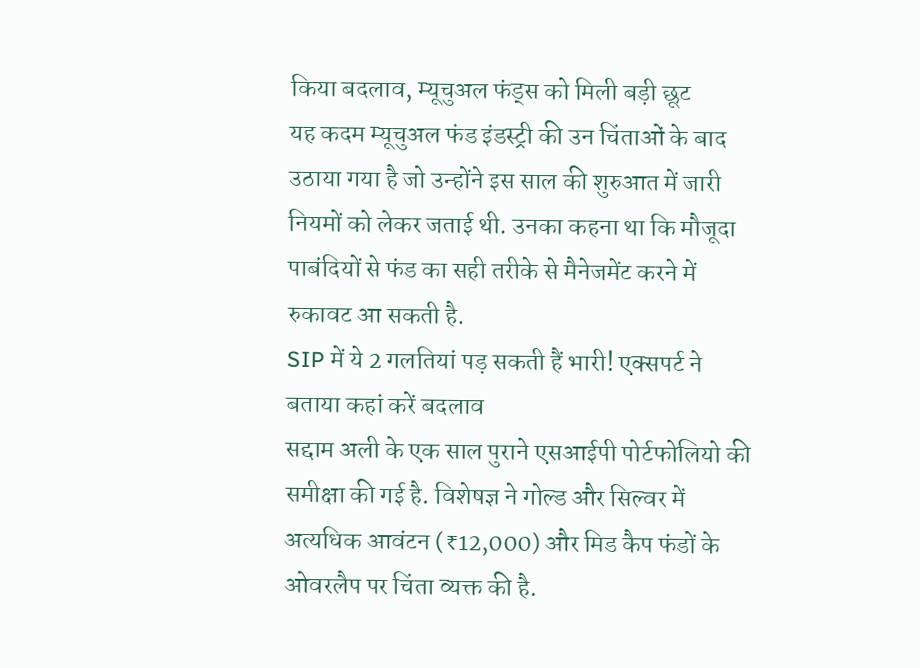किया बदलाव, म्यूचुअल फंड्स को मिली बड़ी छूट
यह कदम म्यूचुअल फंड इंडस्ट्री की उन चिंताओं के बाद उठाया गया है जो उन्होंने इस साल की शुरुआत में जारी नियमों को लेकर जताई थी. उनका कहना था कि मौजूदा पाबंदियों से फंड का सही तरीके से मैनेजमेंट करने में रुकावट आ सकती है.
SIP में ये 2 गलतियां पड़ सकती हैं भारी! एक्सपर्ट ने बताया कहां करें बदलाव
सद्दाम अली के एक साल पुराने एसआईपी पोर्टफोलियो की समीक्षा की गई है. विशेषज्ञ ने गोल्ड और सिल्वर में अत्यधिक आवंटन (₹12,000) और मिड कैप फंडों के ओवरलैप पर चिंता व्यक्त की है.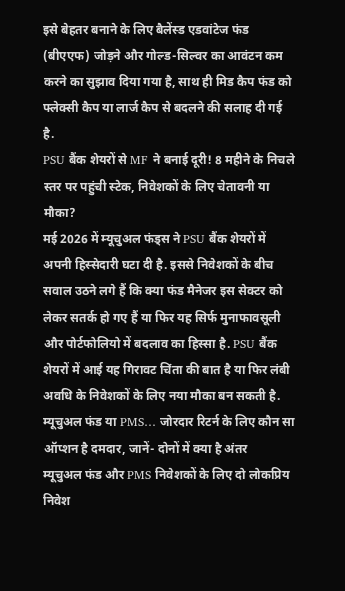इसे बेहतर बनाने के लिए बैलेंस्ड एडवांटेज फंड (बीएएफ) जोड़ने और गोल्ड-सिल्वर का आवंटन कम करने का सुझाव दिया गया है, साथ ही मिड कैप फंड को फ्लेक्सी कैप या लार्ज कैप से बदलने की सलाह दी गई है.
PSU बैंक शेयरों से MF ने बनाई दूरी! 8 महीने के निचले स्तर पर पहुंची स्टेक, निवेशकों के लिए चेतावनी या मौका?
मई 2026 में म्यूचुअल फंड्स ने PSU बैंक शेयरों में अपनी हिस्सेदारी घटा दी है. इससे निवेशकों के बीच सवाल उठने लगे हैं कि क्या फंड मैनेजर इस सेक्टर को लेकर सतर्क हो गए हैं या फिर यह सिर्फ मुनाफावसूली और पोर्टफोलियो में बदलाव का हिस्सा है. PSU बैंक शेयरों में आई यह गिरावट चिंता की बात है या फिर लंबी अवधि के निवेशकों के लिए नया मौका बन सकती है.
म्यूचुअल फंड या PMS… जोरदार रिटर्न के लिए कौन सा ऑप्शन है दमदार, जानें- दोनों में क्या है अंतर
म्यूचुअल फंड और PMS निवेशकों के लिए दो लोकप्रिय निवेश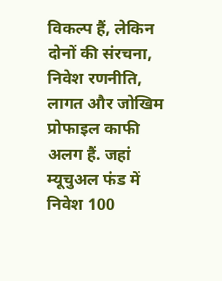विकल्प हैं, लेकिन दोनों की संरचना, निवेश रणनीति, लागत और जोखिम प्रोफाइल काफी अलग हैं. जहां म्यूचुअल फंड में निवेश 100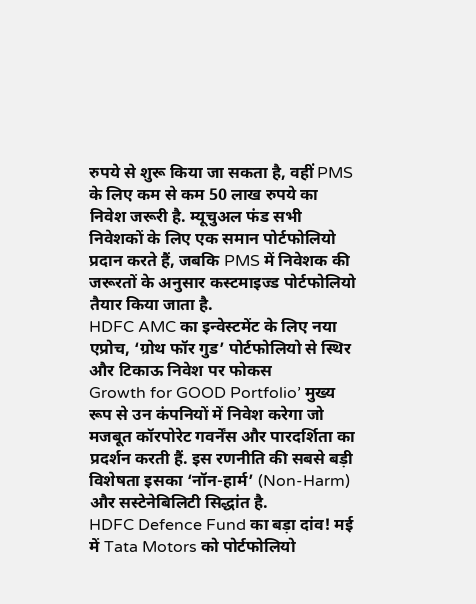रुपये से शुरू किया जा सकता है, वहीं PMS के लिए कम से कम 50 लाख रुपये का निवेश जरूरी है. म्यूचुअल फंड सभी निवेशकों के लिए एक समान पोर्टफोलियो प्रदान करते हैं, जबकि PMS में निवेशक की जरूरतों के अनुसार कस्टमाइज्ड पोर्टफोलियो तैयार किया जाता है.
HDFC AMC का इन्वेस्टमेंट के लिए नया एप्रोच, ‘ग्रोथ फॉर गुड’ पोर्टफोलियो से स्थिर और टिकाऊ निवेश पर फोकस
Growth for GOOD Portfolio’ मुख्य रूप से उन कंपनियों में निवेश करेगा जो मजबूत कॉरपोरेट गवर्नेंस और पारदर्शिता का प्रदर्शन करती हैं. इस रणनीति की सबसे बड़ी विशेषता इसका ‘नॉन-हार्म’ (Non-Harm) और सस्टेनेबिलिटी सिद्धांत है.
HDFC Defence Fund का बड़ा दांव! मई में Tata Motors को पोर्टफोलियो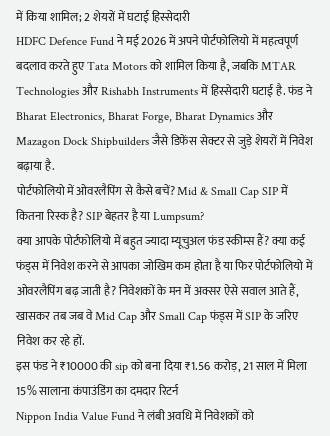में किया शामिल; 2 शेयरों में घटाई हिस्सेदारी
HDFC Defence Fund ने मई 2026 में अपने पोर्टफोलियो में महत्वपूर्ण बदलाव करते हुए Tata Motors को शामिल किया है, जबकि MTAR Technologies और Rishabh Instruments में हिस्सेदारी घटाई है. फंड ने Bharat Electronics, Bharat Forge, Bharat Dynamics और Mazagon Dock Shipbuilders जैसे डिफेंस सेक्टर से जुड़े शेयरों में निवेश बढ़ाया है.
पोर्टफोलियो में ओवरलैपिंग से कैसे बचें? Mid & Small Cap SIP में कितना रिस्क है? SIP बेहतर है या Lumpsum?
क्या आपके पोर्टफोलियो में बहुत ज्यादा म्यूचुअल फंड स्कीम्स हैं? क्या कई फंड्स में निवेश करने से आपका जोखिम कम होता है या फिर पोर्टफोलियो में ओवरलैपिंग बढ़ जाती है? निवेशकों के मन में अक्सर ऐसे सवाल आते हैं, खासकर तब जब वे Mid Cap और Small Cap फंड्स में SIP के जरिए निवेश कर रहे हों.
इस फंड ने ₹10000 की sip को बना दिया ₹1.56 करोड़, 21 साल में मिला 15% सालाना कंपाउंडिंग का दमदार रिटर्न
Nippon India Value Fund ने लंबी अवधि में निवेशकों को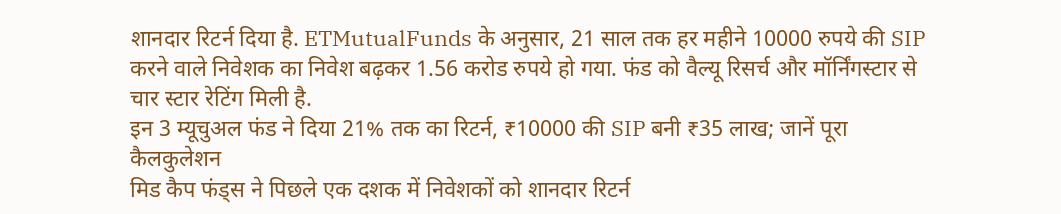शानदार रिटर्न दिया है. ETMutualFunds के अनुसार, 21 साल तक हर महीने 10000 रुपये की SIP करने वाले निवेशक का निवेश बढ़कर 1.56 करोड रुपये हो गया. फंड को वैल्यू रिसर्च और मॉर्निंगस्टार से चार स्टार रेटिंग मिली है.
इन 3 म्यूचुअल फंड ने दिया 21% तक का रिटर्न, ₹10000 की SIP बनी ₹35 लाख; जानें पूरा कैलकुलेशन
मिड कैप फंड्स ने पिछले एक दशक में निवेशकों को शानदार रिटर्न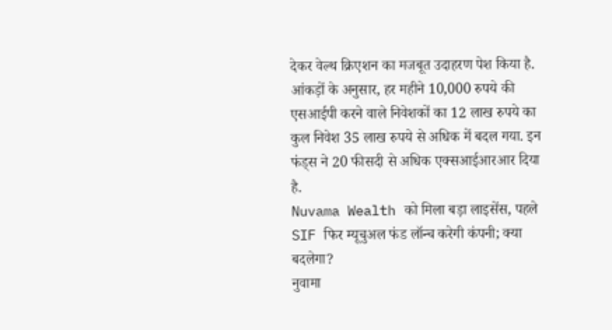देकर वेल्थ क्रिएशन का मजबूत उदाहरण पेश किया है. आंकड़ों के अनुसार, हर महीने 10,000 रुपये की एसआईपी करने वाले निवेशकों का 12 लाख रुपये का कुल निवेश 35 लाख रुपये से अधिक में बदल गया. इन फंड्स ने 20 फीसदी से अधिक एक्सआईआरआर दिया है.
Nuvama Wealth को मिला बड़ा लाइसेंस, पहले SIF फिर म्यूचुअल फंड लॉन्च करेगी कंपनी; क्या बदलेगा?
नुवामा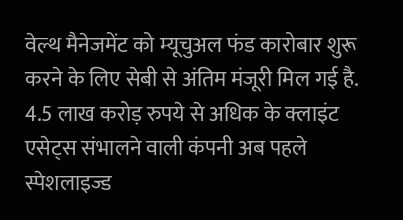वेल्थ मैनेजमेंट को म्यूचुअल फंड कारोबार शुरू करने के लिए सेबी से अंतिम मंजूरी मिल गई है. 4.5 लाख करोड़ रुपये से अधिक के क्लाइंट एसेट्स संभालने वाली कंपनी अब पहले स्पेशलाइज्ड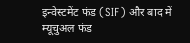इन्वेस्टमेंट फंड (SIF) और बाद में म्यूचुअल फंड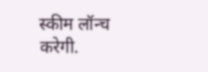स्कीम लॉन्च करेगी.